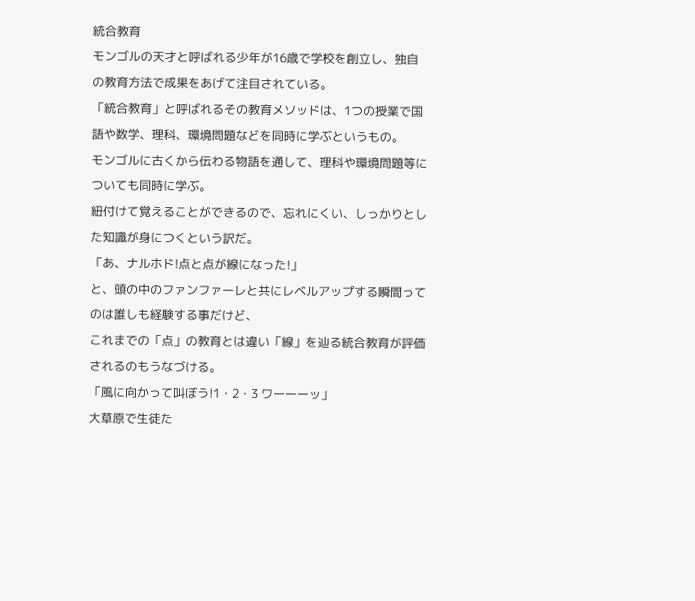統合教育
モンゴルの天才と呼ばれる少年が16歳で学校を創立し、独自の教育方法で成果をあげて注目されている。
「統合教育」と呼ばれるその教育メソッドは、1つの授業で国語や数学、理科、環境問題などを同時に学ぶというもの。
モンゴルに古くから伝わる物語を通して、理科や環境問題等についても同時に学ぶ。
紐付けて覚えることができるので、忘れにくい、しっかりとした知識が身につくという訳だ。
「あ、ナルホド!点と点が線になった!」
と、頭の中のファンファーレと共にレベルアップする瞬間ってのは誰しも経験する事だけど、
これまでの「点」の教育とは違い「線」を辿る統合教育が評価されるのもうなづける。
「風に向かって叫ぼう!1・2・3 ワーーーッ」
大草原で生徒た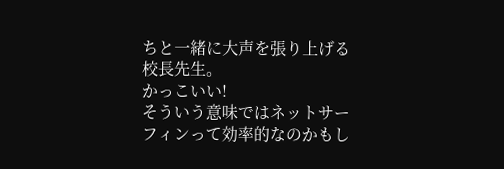ちと一緒に大声を張り上げる校長先生。
かっこいい!
そういう意味ではネットサーフィンって効率的なのかもし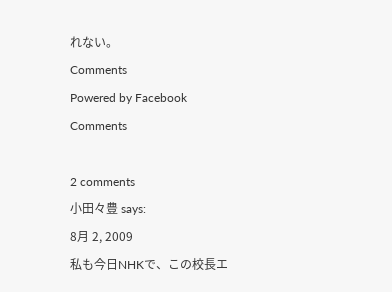れない。
Comments
Powered by Facebook Comments

2 comments
小田々豊 says:
8月 2, 2009
私も今日NHKで、この校長エ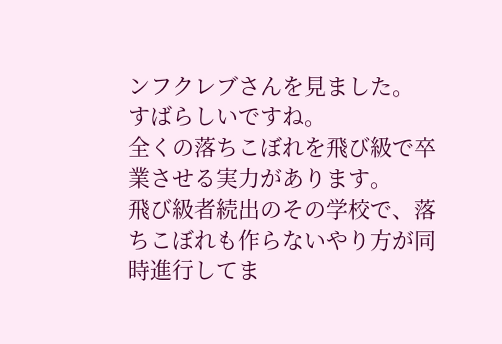ンフクレブさんを見ました。
すばらしいですね。
全くの落ちこぼれを飛び級で卒業させる実力があります。
飛び級者続出のその学校で、落ちこぼれも作らないやり方が同時進行してま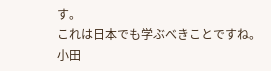す。
これは日本でも学ぶべきことですね。
小田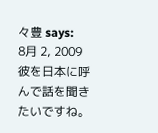々豊 says:
8月 2, 2009
彼を日本に呼んで話を聞きたいですね。